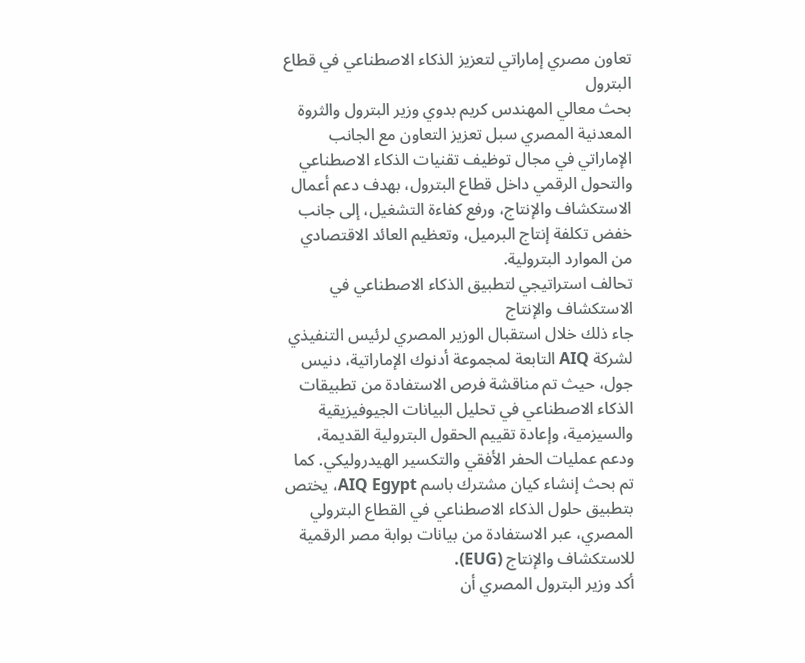تعاون مصري إماراتي لتعزيز الذكاء الاصطناعي في قطاع البترول
بحث معالي المهندس كريم بدوي وزير البترول والثروة المعدنية المصري سبل تعزيز التعاون مع الجانب الإماراتي في مجال توظيف تقنيات الذكاء الاصطناعي والتحول الرقمي داخل قطاع البترول، بهدف دعم أعمال الاستكشاف والإنتاج، ورفع كفاءة التشغيل، إلى جانب خفض تكلفة إنتاج البرميل، وتعظيم العائد الاقتصادي من الموارد البترولية.
تحالف استراتيجي لتطبيق الذكاء الاصطناعي في الاستكشاف والإنتاج
جاء ذلك خلال استقبال الوزير المصري لرئيس التنفيذي لشركة AIQ التابعة لمجموعة أدنوك الإماراتية، دنيس جول، حيث تم مناقشة فرص الاستفادة من تطبيقات الذكاء الاصطناعي في تحليل البيانات الجيوفيزيقية والسيزمية، وإعادة تقييم الحقول البترولية القديمة، ودعم عمليات الحفر الأفقي والتكسير الهيدروليكي. كما تم بحث إنشاء كيان مشترك باسم AIQ Egypt، يختص بتطبيق حلول الذكاء الاصطناعي في القطاع البترولي المصري، عبر الاستفادة من بيانات بوابة مصر الرقمية للاستكشاف والإنتاج (EUG).
أكد وزير البترول المصري أن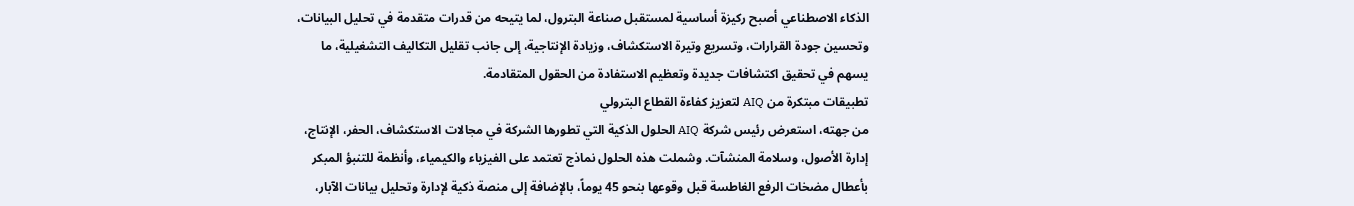الذكاء الاصطناعي أصبح ركيزة أساسية لمستقبل صناعة البترول، لما يتيحه من قدرات متقدمة في تحليل البيانات، وتحسين جودة القرارات، وتسريع وتيرة الاستكشاف، وزيادة الإنتاجية، إلى جانب تقليل التكاليف التشغيلية، ما يسهم في تحقيق اكتشافات جديدة وتعظيم الاستفادة من الحقول المتقادمة.
تطبيقات مبتكرة من AIQ لتعزيز كفاءة القطاع البترولي
من جهته، استعرض رئيس شركة AIQ الحلول الذكية التي تطورها الشركة في مجالات الاستكشاف، الحفر، الإنتاج، إدارة الأصول، وسلامة المنشآت. وشملت هذه الحلول نماذج تعتمد على الفيزياء والكيمياء، وأنظمة للتنبؤ المبكر بأعطال مضخات الرفع الغاطسة قبل وقوعها بنحو 45 يوماً، بالإضافة إلى منصة ذكية لإدارة وتحليل بيانات الآبار،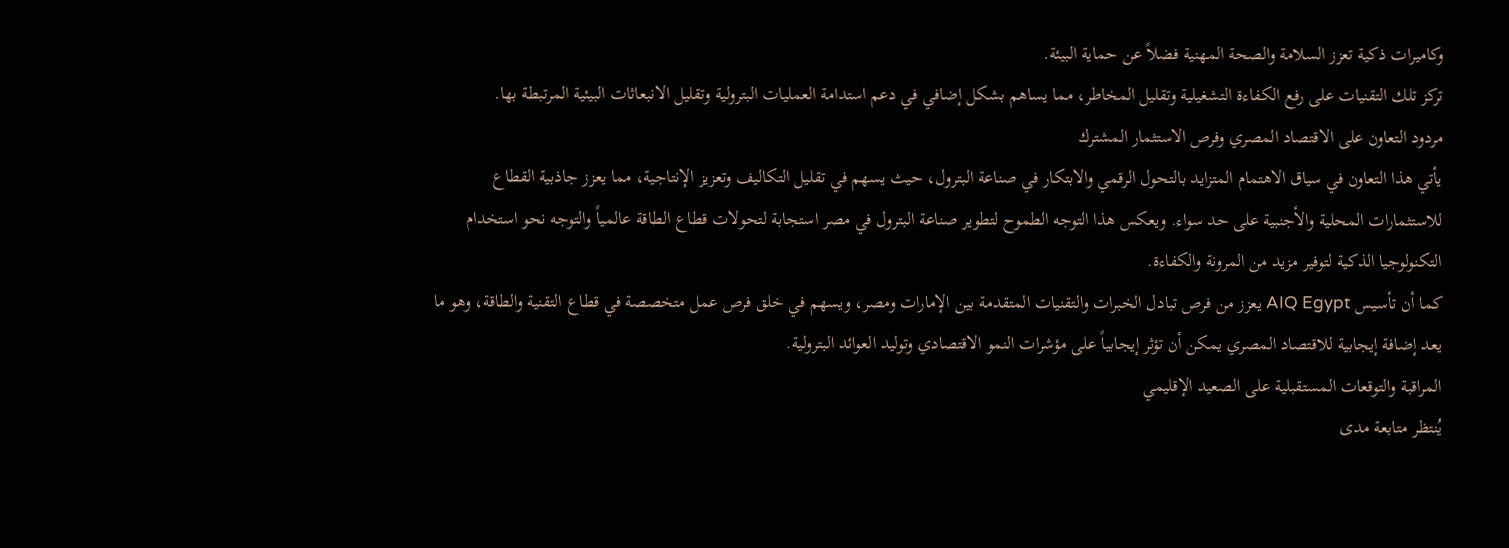وكاميرات ذكية تعزز السلامة والصحة المهنية فضلاً عن حماية البيئة.
تركز تلك التقنيات على رفع الكفاءة التشغيلية وتقليل المخاطر، مما يساهم بشكل إضافي في دعم استدامة العمليات البترولية وتقليل الانبعاثات البيئية المرتبطة بها.
مردود التعاون على الاقتصاد المصري وفرص الاستثمار المشترك
يأتي هذا التعاون في سياق الاهتمام المتزايد بالتحول الرقمي والابتكار في صناعة البترول، حيث يسهم في تقليل التكاليف وتعزيز الإنتاجية، مما يعزز جاذبية القطاع للاستثمارات المحلية والأجنبية على حد سواء. ويعكس هذا التوجه الطموح لتطوير صناعة البترول في مصر استجابة لتحولات قطاع الطاقة عالمياً والتوجه نحو استخدام التكنولوجيا الذكية لتوفير مزيد من المرونة والكفاءة.
كما أن تأسيس AIQ Egypt يعزز من فرص تبادل الخبرات والتقنيات المتقدمة بين الإمارات ومصر، ويسهم في خلق فرص عمل متخصصة في قطاع التقنية والطاقة، وهو ما يعد إضافة إيجابية للاقتصاد المصري يمكن أن تؤثر إيجابياً على مؤشرات النمو الاقتصادي وتوليد العوائد البترولية.
المراقبة والتوقعات المستقبلية على الصعيد الإقليمي
يُنتظر متابعة مدى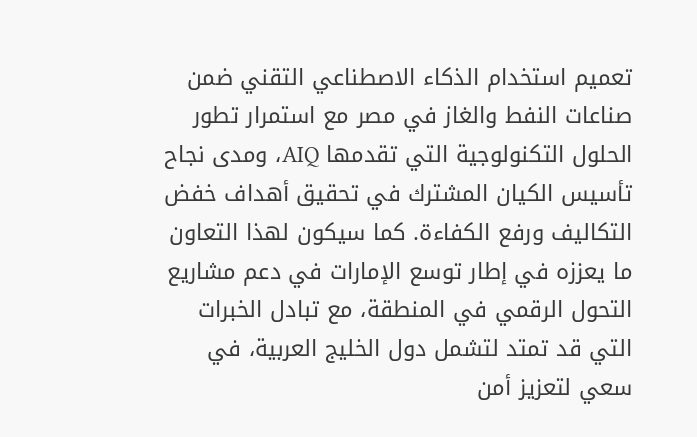تعميم استخدام الذكاء الاصطناعي التقني ضمن صناعات النفط والغاز في مصر مع استمرار تطور الحلول التكنولوجية التي تقدمها AIQ، ومدى نجاح تأسيس الكيان المشترك في تحقيق أهداف خفض التكاليف ورفع الكفاءة. كما سيكون لهذا التعاون ما يعززه في إطار توسع الإمارات في دعم مشاريع التحول الرقمي في المنطقة، مع تبادل الخبرات التي قد تمتد لتشمل دول الخليج العربية، في سعي لتعزيز أمن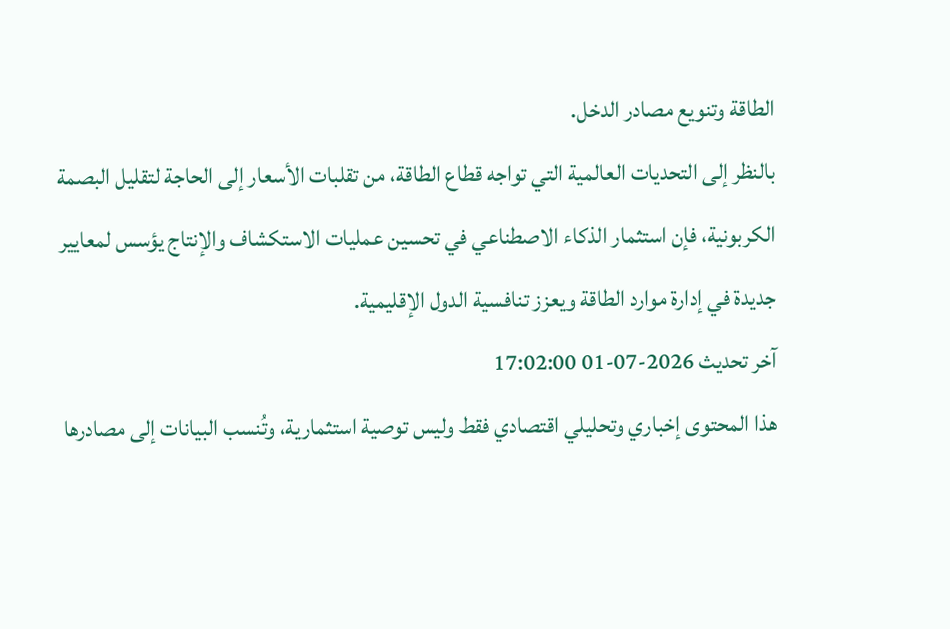الطاقة وتنويع مصادر الدخل.
بالنظر إلى التحديات العالمية التي تواجه قطاع الطاقة، من تقلبات الأسعار إلى الحاجة لتقليل البصمة الكربونية، فإن استثمار الذكاء الاصطناعي في تحسين عمليات الاستكشاف والإنتاج يؤسس لمعايير جديدة في إدارة موارد الطاقة ويعزز تنافسية الدول الإقليمية.
آخر تحديث 2026-07-01 17:02:00
هذا المحتوى إخباري وتحليلي اقتصادي فقط وليس توصية استثمارية، وتُنسب البيانات إلى مصادرها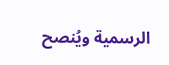الرسمية ويُنصح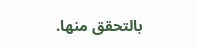بالتحقق منها.